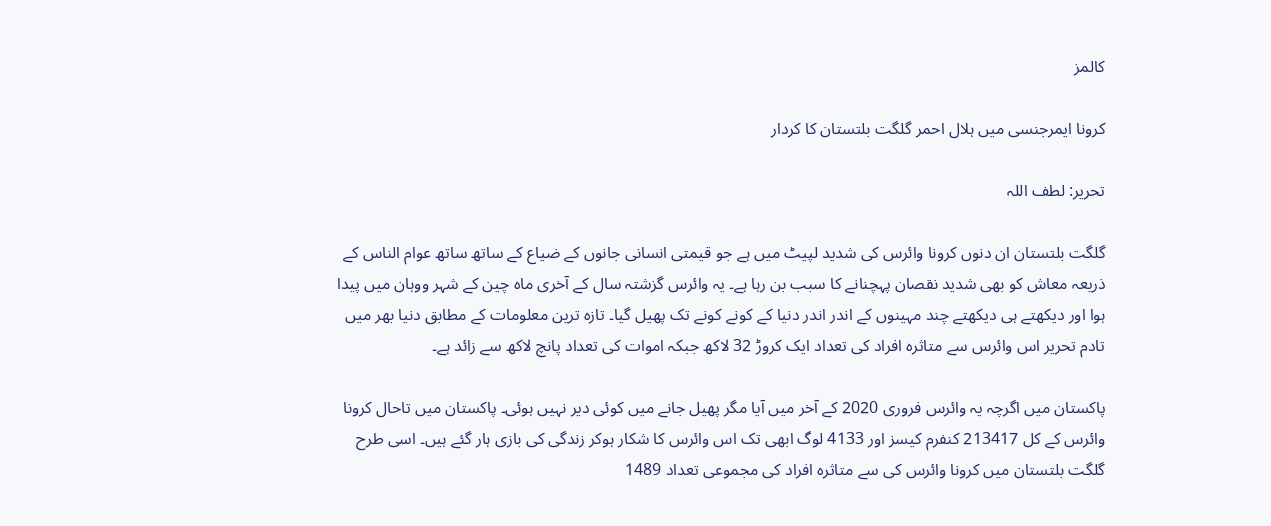کالمز

کرونا ایمرجنسی میں ہلال احمر گلگت بلتستان کا کردار

تحریر: لطف اللہ

گلگت بلتستان ان دنوں کرونا وائرس کی شدید لپیٹ میں ہے جو قیمتی انسانی جانوں کے ضیاع کے ساتھ ساتھ عوام الناس کے ذریعہ معاش کو بھی شدید نقصان پہچنانے کا سبب بن رہا ہے۔ یہ وائرس گزشتہ سال کے آخری ماہ چین کے شہر ووہان میں پیدا ہوا اور دیکھتے ہی دیکھتے چند مہینوں کے اندر اندر دنیا کے کونے کونے تک پھیل گیا۔ تازہ ترین معلومات کے مطابق دنیا بھر میں تادم تحریر اس وائرس سے متاثرہ افراد کی تعداد ایک کروڑ 32 لاکھ جبکہ اموات کی تعداد پانچ لاکھ سے زائد ہے۔

پاکستان میں اگرچہ یہ وائرس فروری 2020 کے آخر میں آیا مگر پھیل جانے میں کوئی دیر نہیں ہوئی۔ پاکستان میں تاحال کرونا وائرس کے کل 213417 کنفرم کیسز اور 4133 لوگ ابھی تک اس وائرس کا شکار ہوکر زندگی کی بازی ہار گئے ہیں۔ اسی طرح گلگت بلتستان میں کرونا وائرس کی سے متاثرہ افراد کی مجموعی تعداد 1489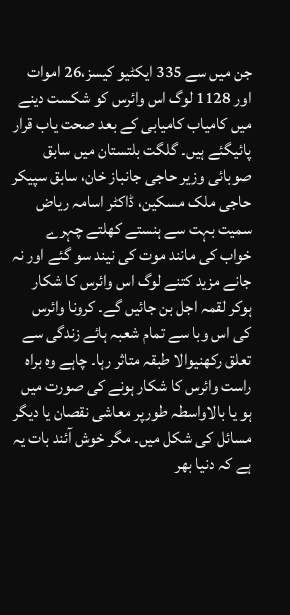جن میں سے 335 ایکٹیو کیسز،26 اموات اور 1128 لوگ اس وائرس کو شکست دینے میں کامیاب کامیابی کے بعد صحت یاب قرار پائیگئے ہیں۔ گلگت بلتستان میں سابق صوبائی وزیر حاجی جانباز خان، سابق سپیکر حاجی ملک مسکین، ڈاکٹر اسامہ ریاض سمیت بہت سے ہنستے کھلتے چہرے خواب کی مانند موت کی نیند سو گئے اور نہ جانے مزید کتنے لوگ اس وائرس کا شکار ہوکر لقمہ اجل بن جائیں گے۔ کرونا وائرس کی اس وبا سے تمام شعبہ ہائے زندگی سے تعلق رکھنیوالا طبقہ متاثر رہا۔ چاہے وہ براہ راست وائرس کا شکار ہونے کی صورت میں ہو یا بالاواسطہ طورپر معاشی نقصان یا دیگر مسائل کی شکل میں۔ مگر خوش آئند بات یہ ہے کہ دنیا بھر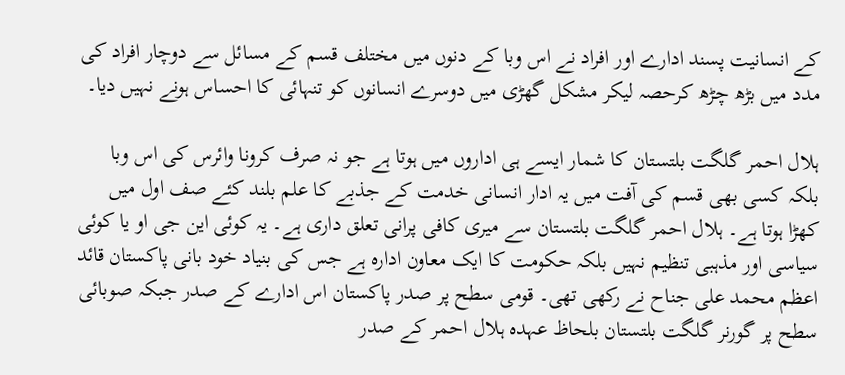کے انسانیت پسند ادارے اور افراد نے اس وبا کے دنوں میں مختلف قسم کے مسائل سے دوچار افراد کی مدد میں بڑھ چڑھ کرحصہ لیکر مشکل گھڑی میں دوسرے انسانوں کو تنہائی کا احساس ہونے نہیں دیا۔

ہلال احمر گلگت بلتستان کا شمار ایسے ہی اداروں میں ہوتا ہے جو نہ صرف کرونا وائرس کی اس وبا بلکہ کسی بھی قسم کی آفت میں یہ ادار انسانی خدمت کے جذبے کا علم بلند کئے صف اول میں کھڑا ہوتا ہے۔ ہلال احمر گلگت بلتستان سے میری کافی پرانی تعلق داری ہے۔ یہ کوئی این جی او یا کوئی سیاسی اور مذہبی تنظیم نہیں بلکہ حکومت کا ایک معاون ادارہ ہے جس کی بنیاد خود بانی پاکستان قائد اعظم محمد علی جناح نے رکھی تھی۔ قومی سطح پر صدر پاکستان اس ادارے کے صدر جبکہ صوبائی سطح پر گورنر گلگت بلتستان بلحاظ عہدہ ہلال احمر کے صدر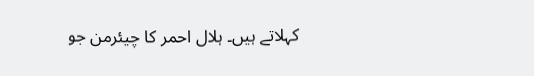کہلاتے ہیں۔ ہلال احمر کا چیئرمن جو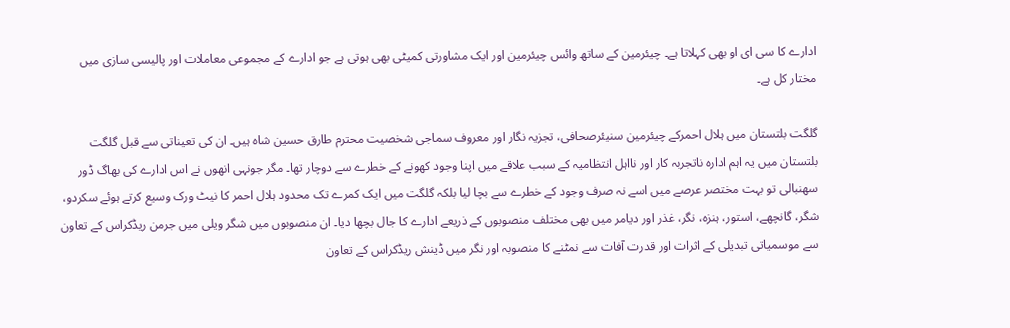ادارے کا سی ای او بھی کہلاتا ہے۔ چیئرمین کے ساتھ وائس چیئرمین اور ایک مشاورتی کمیٹی بھی ہوتی ہے جو ادارے کے مجموعی معاملات اور پالیسی سازی میں مختار کل ہے۔

گلگت بلتستان میں ہلال احمرکے چیئرمین سنیئرصحافی، تجزیہ نگار اور معروف سماجی شخصیت محترم طارق حسین شاہ ہیں۔ ان کی تعیناتی سے قبل گلگت بلتستان میں یہ اہم ادارہ ناتجربہ کار اور نااہل انتظامیہ کے سبب علاقے میں اپنا وجود کھونے کے خطرے سے دوچار تھا۔ مگر جونہی انھوں نے اس ادارے کی بھاگ ڈور سھنبالی تو بہت مختصر عرصے میں اسے نہ صرف وجود کے خطرے سے بچا لیا بلکہ گلگت میں ایک کمرے تک محدود ہلال احمر کا نیٹ ورک وسیع کرتے ہوئے سکردو، شگر، گانچھے، استور، ہنزہ، نگر، غذر اور دیامر میں بھی مختلف منصوبوں کے ذریعے ادارے کا جال بچھا دیا۔ ان منصوبوں میں شگر ویلی میں جرمن ریڈکراس کے تعاون سے موسمیاتی تبدیلی کے اثرات اور قدرت آفات سے نمٹنے کا منصوبہ اور نگر میں ڈینش ریڈکراس کے تعاون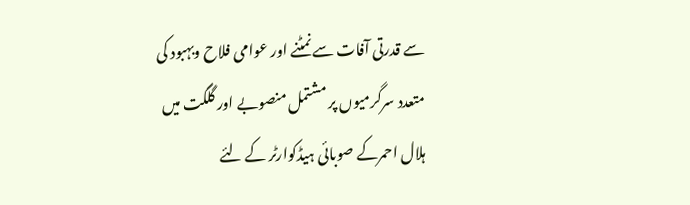سے قدرتی آفات سے نمٹنے اور عوامی فلاح وبہبود کی متعدد سرگرمیوں پر مشتمل منصوبے اور گلگت میں ہلال احمرکے صوبائی ہیڈکوارٹر کے لئے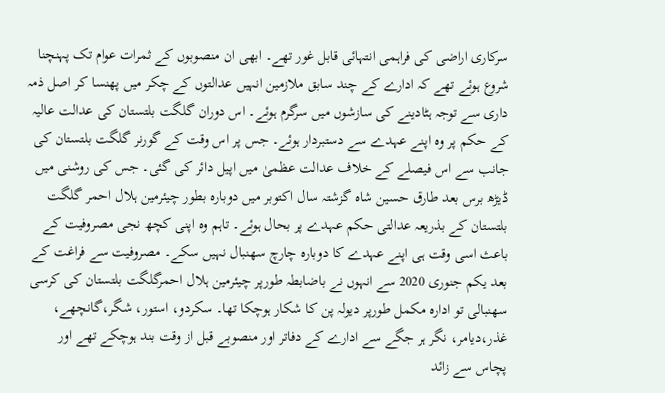سرکاری اراضی کی فراہمی انتہائی قابل غور تھے۔ ابھی ان منصوبوں کے ثمرات عوام تک پہنچنا شروع ہوئے تھے کہ ادارے کے چند سابق ملازمین انہیں عدالتوں کے چکر میں پھنسا کر اصل ذمہ داری سے توجہ ہٹادینے کی سازشوں میں سرگرم ہوئے۔ اس دوران گلگت بلتستان کی عدالت عالیہ کے حکم پر وہ اپنے عہدے سے دستبردار ہوئے۔ جس پر اس وقت کے گورنر گلگت بلتستان کی جانب سے اس فیصلے کے خلاف عدالت عظمیٰ میں اپیل دائر کی گئی۔ جس کی روشنی میں ڈیڑھ برس بعد طارق حسین شاہ گزشتہ سال اکتوبر میں دوبارہ بطور چیئرمین ہلال احمر گلگت بلتستان کے بذریعہ عدالتی حکم عہدے پر بحال ہوئے۔ تاہم وہ اپنی کچھ نجی مصروفیت کے باعث اسی وقت ہی اپنے عہدے کا دوبارہ چارچ سھنبال نہیں سکے۔ مصروفیت سے فراغت کے بعد یکم جنوری 2020 سے انہوں نے باضابطہ طورپر چیئرمین ہلال احمرگلگت بلتستان کی کرسی سھنبالی تو ادارہ مکمل طورپر دیولہ پن کا شکار ہوچکا تھا۔ سکردو، استور، شگر،گانچھے، غذر،دیامر، نگر ہر جگے سے ادارے کے دفاتر اور منصوبے قبل از وقت بند ہوچکے تھے اور پچاس سے زائد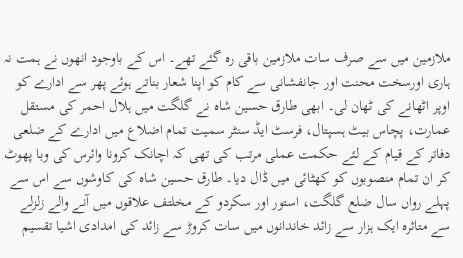ملازمین میں سے صرف سات ملازمین باقی رہ گئے تھے۔ اس کے باوجود انھوں نے ہمت نہ ہاری اورسخت محنت اور جانفشانی سے کام کو اپنا شعار بناتے ہوئے پھر سے ادارے کو اوپر اٹھانے کی ٹھان لی۔ ابھی طارق حسین شاہ نے گلگت میں ہلال احمر کی مستقل عمارت، پچاس بیٹ ہسپتال، فرسٹ ایڈ سنٹر سمیت تمام اضلاع میں ادارے کے ضلعی دفاتر کے قیام کے لئے حکمت عملی مرتب کی تھی کہ اچانک کرونا وائرس کی وبا پھوٹ کر ان تمام منصوبوں کو کھٹائی میں ڈال دیا۔ طارق حسین شاہ کی کاوشوں سے اس سے پہلے رواں سال ضلع گلگت، استور اور سکردو کے مخلتف علاقوں میں آنے والے زلزلے سے متاثرہ ایک ہزار سے زائد خاندانوں میں سات کروڑ سے زائد کی امدادی اشیا تقسیم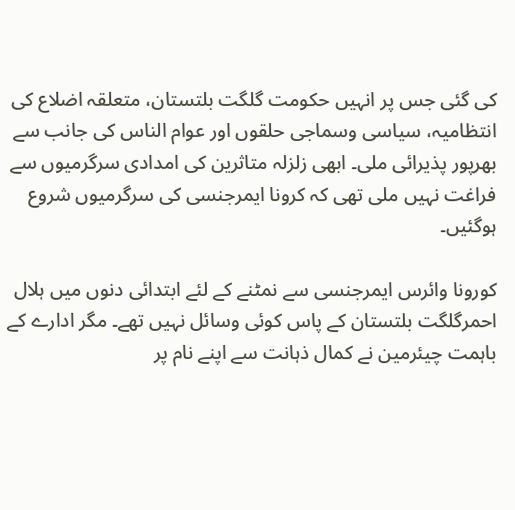کی گئی جس پر انہیں حکومت گلگت بلتستان، متعلقہ اضلاع کی انتظامیہ، سیاسی وسماجی حلقوں اور عوام الناس کی جانب سے بھرپور پذیرائی ملی۔ ابھی زلزلہ متاثرین کی امدادی سرگرمیوں سے فراغت نہیں ملی تھی کہ کرونا ایمرجنسی کی سرگرمیوں شروع ہوگئیں۔

کورونا وائرس ایمرجنسی سے نمٹنے کے لئے ابتدائی دنوں میں ہلال احمرگلگت بلتستان کے پاس کوئی وسائل نہیں تھے۔ مگر ادارے کے باہمت چیئرمین نے کمال ذہانت سے اپنے نام پر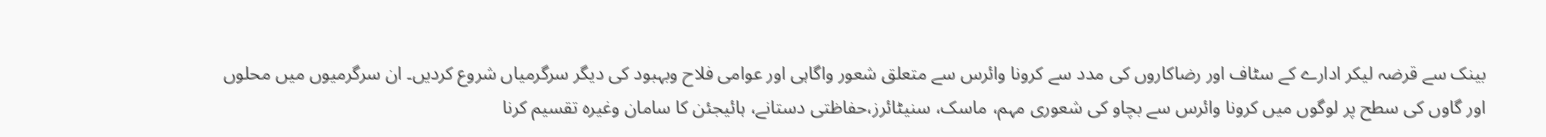بینک سے قرضہ لیکر ادارے کے سٹاف اور رضاکاروں کی مدد سے کرونا وائرس سے متعلق شعور واگاہی اور عوامی فلاح وبہبود کی دیگر سرگرمیاں شروع کردیں۔ ان سرگرمیوں میں محلوں اور گاوں کی سطح پر لوگوں میں کرونا وائرس سے بچاو کی شعوری مہم، ماسک، سنیٹائرز،حفاظتی دستانے، ہائیجئن کا سامان وغیرہ تقسیم کرنا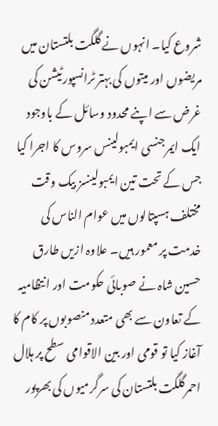شروع کیا۔ انہوں نے گلگت بلتستان میں مریضوں اور میتوں کی بہتر ٹرانسپورٹیشن کی غرض سے اپنے محدود وسائل کے باوجود ایک ایمرجنسی ایمبولینس سروس کا اجرا کیا جس کے تحت تین ایمبولینسز بیک وقت مختلف ہسپتالوں میں عوام الناس کی خدمت پر معمور ہیں۔ علاوہ ازیں طارق حسین شاہ نے صوبائی حکومت اور انتظامیہ کے تعاون سے بھی متعدد منصوبوں پر کام کا آغاز کیا تو قومی اور بین الاقوامی سطح پر ہلال احمرگلگت بلتستان کی سرگرمیوں کی بھرپور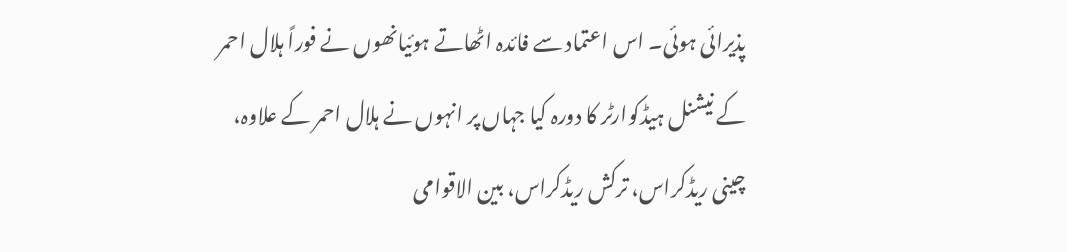پذیرائی ہوئی۔ اس اعتماد سے فائدہ اٹھاتے ہوئیانھوں نے فوراً ہلال احمر کے نیشنل ہیڈکوارٹر کا دورہ کیا جہاں پر انہوں نے ہلال احمر کے علاوہ، چینی ریڈکراس، ترکش ریڈکراس، بین الاقوامی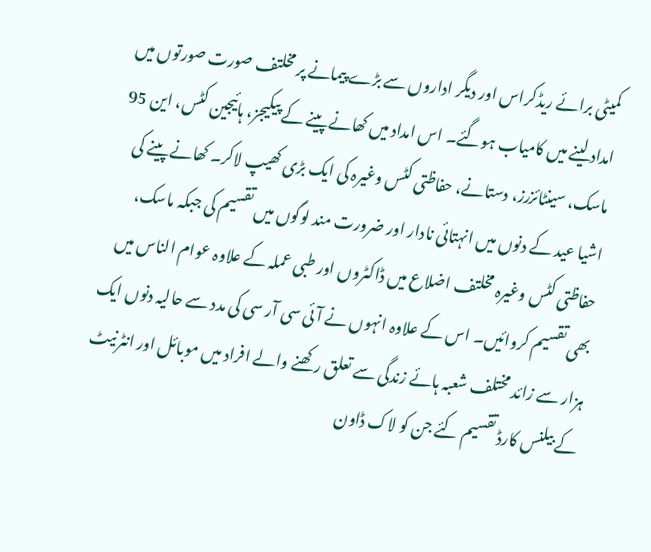کمیٹی برائے ریڈکراس اور دیگر اداروں سے بڑے پیمانے پر مخلتف صورت صورتوں میں امداد لینے میں کامیاب ہوگئے۔ اس امداد میں کھانے پینے کے پیکیجز، ہائیجین کٹس، این 95 ماسک، سینٹائزرز، دستانے، حفاظتی کٹس وغیرہ کی ایک بڑی کھیپ لاکر۔ کھانے پینے کی اشیا عید کے دنوں میں انہتائی نادار اور ضرورت مند لوگوں میں تقسیم کی جبکہ ماسک، حفاظتی کٹس وغیرہ مخلتف اضلاع میں ڈاکٹروں اور طبی عملہ کے علاوہ عوام الناس میں بھی تقسیم کروائیں۔ اس کے علاوہ انہوں نے آئی سی آر سی کی مدد سے حالیہ دنوں ایک ہزار سے زائد مختلف شعبہ ہائے زندگی سے تعلق رکھنے والے افراد میں موبائل اور انٹرنیٹ کے بیلنس کارڈ تقسیم کئے جن کو لاک ڈاون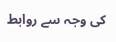کی وجہ سے روابط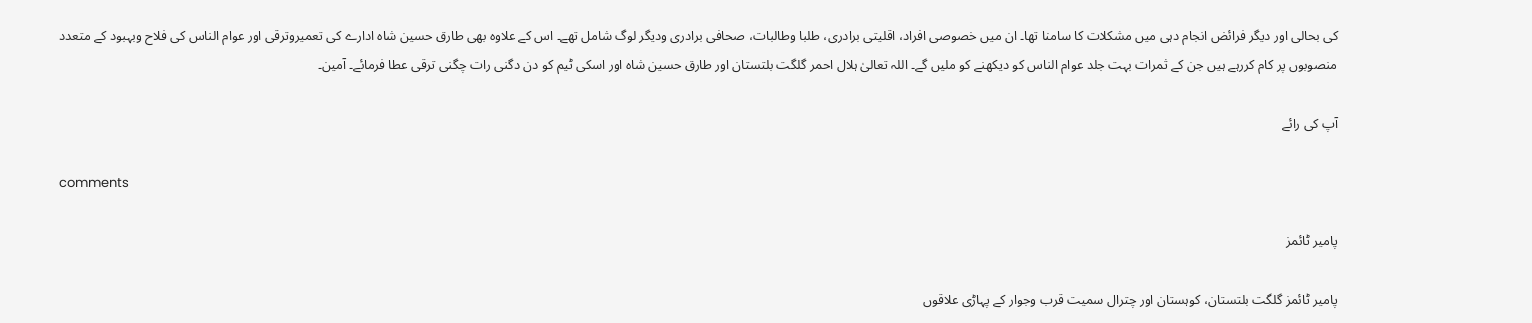کی بحالی اور دیگر فرائض انجام دہی میں مشکلات کا سامنا تھا۔ ان میں خصوصی افراد، اقلیتی برادری، طلبا وطالبات، صحافی برادری ودیگر لوگ شامل تھے۔ اس کے علاوہ بھی طارق حسین شاہ ادارے کی تعمیروترقی اور عوام الناس کی فلاح وبہبود کے متعدد منصوبوں پر کام کررہے ہیں جن کے ثمرات بہت جلد عوام الناس کو دیکھنے کو ملیں گے۔ اللہ تعالیٰ ہلال احمر گلگت بلتستان اور طارق حسین شاہ اور اسکی ٹیم کو دن دگنی رات چگنی ترقی عطا فرمائے۔ آمین۔

آپ کی رائے

comments

پامیر ٹائمز

پامیر ٹائمز گلگت بلتستان، کوہستان اور چترال سمیت قرب وجوار کے پہاڑی علاقوں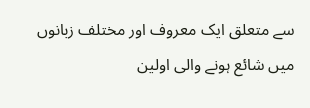سے متعلق ایک معروف اور مختلف زبانوں میں شائع ہونے والی اولین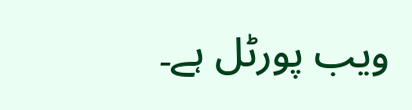ویب پورٹل ہے۔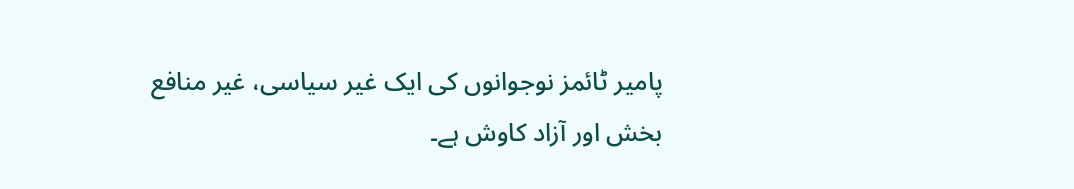پامیر ٹائمز نوجوانوں کی ایک غیر سیاسی، غیر منافع بخش اور آزاد کاوش ہے۔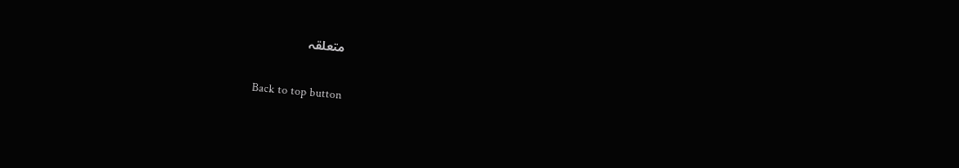متعلقہ

Back to top button